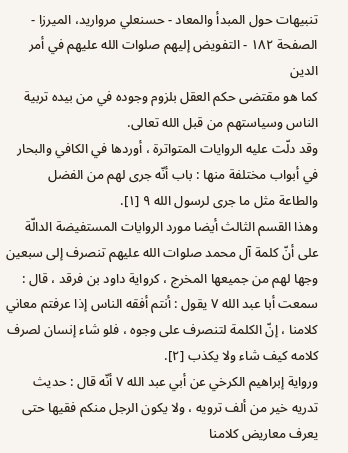تنبيهات حول المبدأ والمعاد - حسنعلي مرواريد، الميرزا - الصفحة ١٨٢ - التفويض إليهم صلوات الله عليهم في أمر الدين
كما هو مقتضى حكم العقل بلزوم وجوده في من بيده تربية الناس وسياستهم من قبل الله تعالى.
وقد دلّت عليه الروايات المتواترة ، أوردها في الكافي والبحار في أبواب مختلفة منها : باب أنّه جرى لهم من الفضل والطاعة مثل ما جرى لرسول الله ٩ [١].
وهذا القسم الثالث أيضا مورد الروايات المستفيضة الدالّة على أنّ كلمة آل محمد صلوات الله عليهم تنصرف إلى سبعين وجها لهم من جميعها المخرج ، كرواية داود بن فرقد ، قال : سمعت أبا عبد الله ٧ يقول : أنتم أفقه الناس إذا عرفتم معاني كلامنا ، إنّ الكلمة لتنصرف على وجوه ، فلو شاء إنسان لصرف كلامه كيف شاء ولا يكذب [٢].
ورواية إبراهيم الكرخي عن أبي عبد الله ٧ أنّه قال : حديث تدريه خير من ألف ترويه ، ولا يكون الرجل منكم فقيها حتى يعرف معاريض كلامنا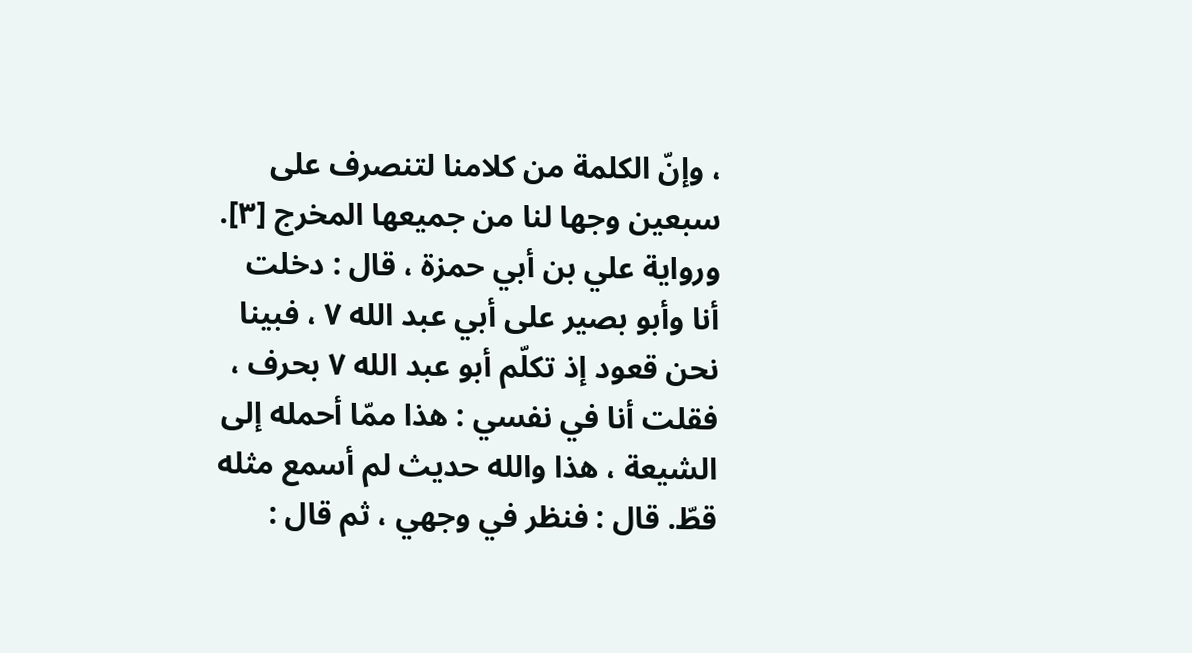، وإنّ الكلمة من كلامنا لتنصرف على سبعين وجها لنا من جميعها المخرج [٣].
ورواية علي بن أبي حمزة ، قال : دخلت أنا وأبو بصير على أبي عبد الله ٧ ، فبينا نحن قعود إذ تكلّم أبو عبد الله ٧ بحرف ، فقلت أنا في نفسي : هذا ممّا أحمله إلى الشيعة ، هذا والله حديث لم أسمع مثله قطّ. قال : فنظر في وجهي ، ثم قال :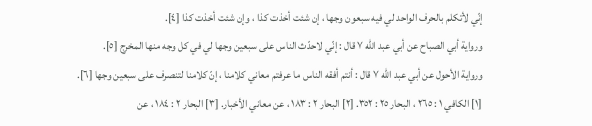إنّي لأتكلم بالحرف الواحد لي فيه سبعون وجها ، إن شئت أخذت كذا ، وإن شئت أخذت كذا [٤].
ورواية أبي الصباح عن أبي عبد الله ٧ قال : إنّي لاحدّث الناس على سبعين وجها لي في كل وجه منها المخرج [٥].
ورواية الأحول عن أبي عبد الله ٧ قال : أنتم أفقه الناس ما عرفتم معاني كلامنا ، إنّ كلامنا لتنصرف على سبعين وجها [٦].
[١] الكافي ١ : ٢٦٥ ، البحار ٢٥ : ٣٥٢. [٢] البحار ٢ : ١٨٣ ، عن معاني الأخبار. [٣] البحار ٢ : ١٨٤ ، عن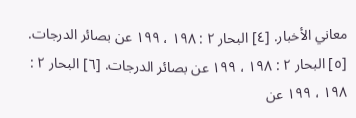معاني الأخبار. [٤] البحار ٢ : ١٩٨ ، ١٩٩ عن بصائر الدرجات. [٥] البحار ٢ : ١٩٨ ، ١٩٩ عن بصائر الدرجات. [٦] البحار ٢ : ١٩٨ ، ١٩٩ عن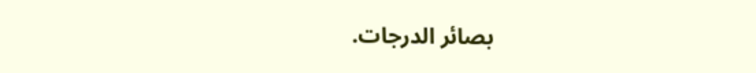بصائر الدرجات.